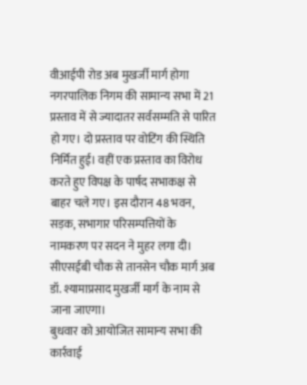वीआईपी रोड अब मुखर्जी मार्ग होगा
नगरपालिक निगम की सामान्य सभा में 21 प्रस्ताव में से ज्यादातर सर्वसम्मति से पारित हो गए। दो प्रस्ताव पर वोटिंग की स्थिति निर्मित हुई। वहीं एक प्रस्ताव का विरोध करते हुए विपक्ष के पार्षद सभाकक्ष से बाहर चले गए। इस दौरान 48 भवन, सड़क, सभागार परिसम्पत्तियों के नामकरण पर सदन ने मुहर लगा दी। सीएसईबी चौक से तानसेन चौक मार्ग अब डॉ. श्यामाप्रसाद मुखर्जी मार्ग के नाम से जाना जाएगा।
बुधवार को आयोजित सामान्य सभा की कार्रवाई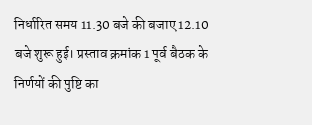निर्धारित समय 11.30 बजे की बजाए 12.10 बजे शुरू हुई। प्रस्ताव क्रमांक 1 पूर्व बैठक के निर्णयों की पुष्टि का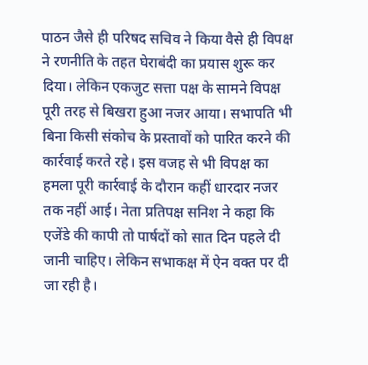पाठन जैसे ही परिषद सचिव ने किया वैसे ही विपक्ष ने रणनीति के तहत घेराबंदी का प्रयास शुरू कर दिया। लेकिन एकजुट सत्ता पक्ष के सामने विपक्ष पूरी तरह से बिखरा हुआ नजर आया। सभापति भी बिना किसी संकोच के प्रस्तावों को पारित करने की कार्रवाई करते रहे। इस वजह से भी विपक्ष का हमला पूरी कार्रवाई के दौरान कहीं धारदार नजर तक नहीं आई। नेता प्रतिपक्ष सनिश ने कहा कि एजेंडे की कापी तो पार्षदों को सात दिन पहले दी जानी चाहिए। लेकिन सभाकक्ष में ऐन वक्त पर दी जा रही है।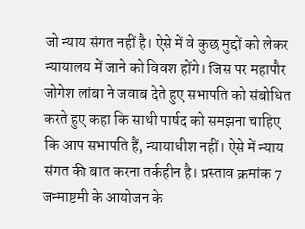जो न्याय संगत नहीं है। ऐसे में वे कुछ मुद्दों को लेकर न्यायालय में जाने को विवश होंगे। जिस पर महापौर जोगेश लांबा ने जवाब देते हुए सभापति को संबोधित करते हुए कहा कि साथी पार्षद को समझना चाहिए कि आप सभापति हैं, न्यायाधीश नहीं। ऐसे में न्याय संगत की बात करना तर्कहीन है। प्रस्ताव क्रमांक 7 जन्माष्टमी के आयोजन के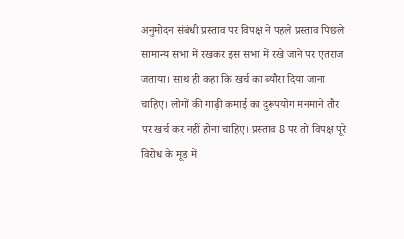अनुमोदन संबंधी प्रस्ताव पर विपक्ष ने पहले प्रस्ताव पिछले सामान्य सभा में रखकर इस सभा में रखे जाने पर एतराज जताया। साथ ही कहा कि खर्च का ब्यौरा दिया जाना चाहिए। लोगों की गाढ़ी कमाई का दुरूपयोग मनमाने तौर पर खर्च कर नहीं होना चाहिए। प्रस्ताव 8 पर तो विपक्ष पूरे विरोध के मूड में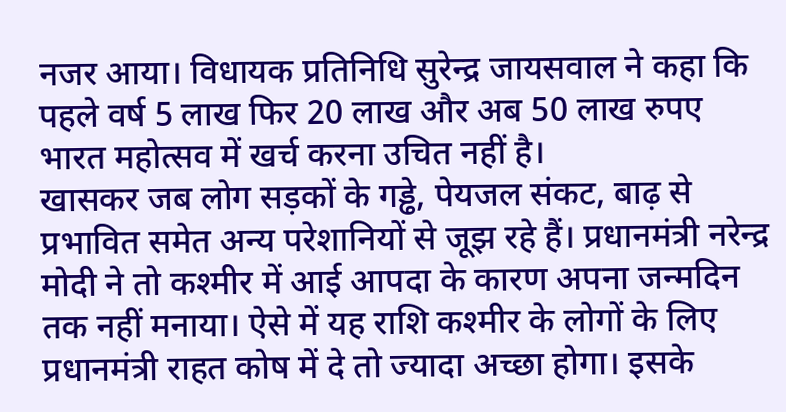नजर आया। विधायक प्रतिनिधि सुरेन्द्र जायसवाल ने कहा कि पहले वर्ष 5 लाख फिर 20 लाख और अब 50 लाख रुपए भारत महोत्सव में खर्च करना उचित नहीं है।
खासकर जब लोग सड़कों के गड्ढे, पेयजल संकट, बाढ़ से प्रभावित समेत अन्य परेशानियों से जूझ रहे हैं। प्रधानमंत्री नरेन्द्र मोदी ने तो कश्मीर में आई आपदा के कारण अपना जन्मदिन तक नहीं मनाया। ऐसे में यह राशि कश्मीर के लोगों के लिए प्रधानमंत्री राहत कोष में दे तो ज्यादा अच्छा होगा। इसके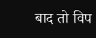बाद तो विप